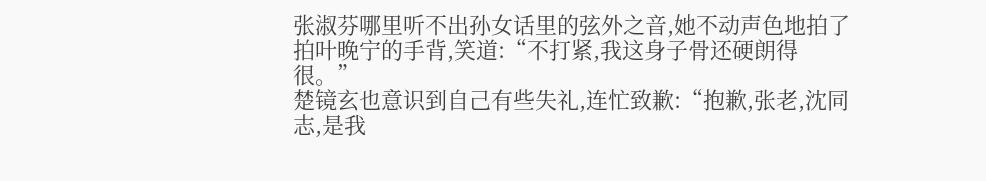张淑芬哪里听不出孙女话里的弦外之音,她不动声色地拍了拍叶晚宁的手背,笑道:“不打紧,我这身子骨还硬朗得很。”
楚镜玄也意识到自己有些失礼,连忙致歉:“抱歉,张老,沈同志,是我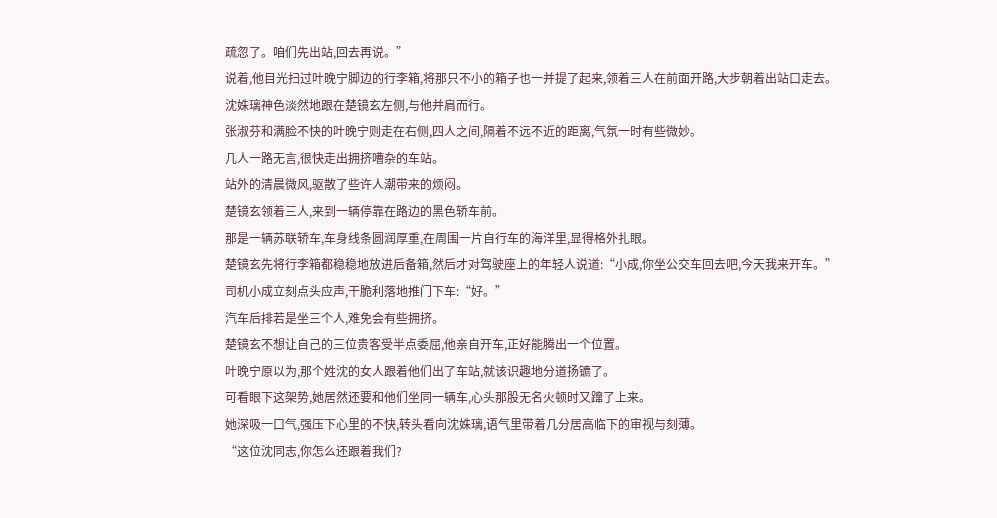疏忽了。咱们先出站,回去再说。”
说着,他目光扫过叶晚宁脚边的行李箱,将那只不小的箱子也一并提了起来,领着三人在前面开路,大步朝着出站口走去。
沈姝璃神色淡然地跟在楚镜玄左侧,与他并肩而行。
张淑芬和满脸不快的叶晚宁则走在右侧,四人之间,隔着不远不近的距离,气氛一时有些微妙。
几人一路无言,很快走出拥挤嘈杂的车站。
站外的清晨微风,驱散了些许人潮带来的烦闷。
楚镜玄领着三人,来到一辆停靠在路边的黑色轿车前。
那是一辆苏联轿车,车身线条圆润厚重,在周围一片自行车的海洋里,显得格外扎眼。
楚镜玄先将行李箱都稳稳地放进后备箱,然后才对驾驶座上的年轻人说道:“小成,你坐公交车回去吧,今天我来开车。”
司机小成立刻点头应声,干脆利落地推门下车:“好。”
汽车后排若是坐三个人,难免会有些拥挤。
楚镜玄不想让自己的三位贵客受半点委屈,他亲自开车,正好能腾出一个位置。
叶晚宁原以为,那个姓沈的女人跟着他们出了车站,就该识趣地分道扬镳了。
可看眼下这架势,她居然还要和他们坐同一辆车,心头那股无名火顿时又蹿了上来。
她深吸一口气,强压下心里的不快,转头看向沈姝璃,语气里带着几分居高临下的审视与刻薄。
“这位沈同志,你怎么还跟着我们?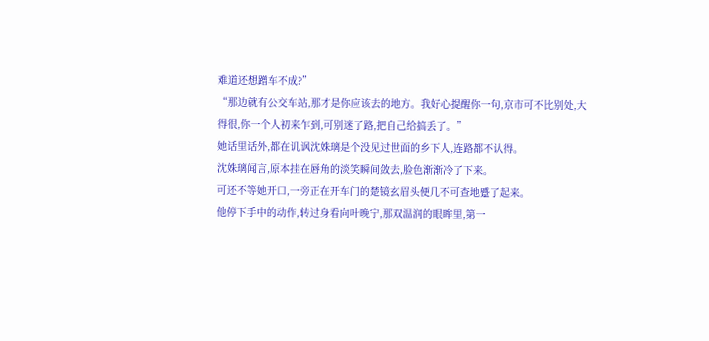难道还想蹭车不成?”
“那边就有公交车站,那才是你应该去的地方。我好心提醒你一句,京市可不比别处,大得很,你一个人初来乍到,可别迷了路,把自己给搞丢了。”
她话里话外,都在讥讽沈姝璃是个没见过世面的乡下人,连路都不认得。
沈姝璃闻言,原本挂在唇角的淡笑瞬间敛去,脸色渐渐冷了下来。
可还不等她开口,一旁正在开车门的楚镜玄眉头便几不可查地蹙了起来。
他停下手中的动作,转过身看向叶晚宁,那双温润的眼眸里,第一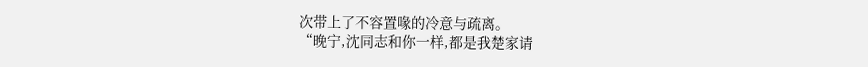次带上了不容置喙的冷意与疏离。
“晚宁,沈同志和你一样,都是我楚家请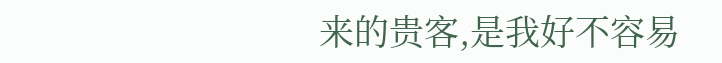来的贵客,是我好不容易